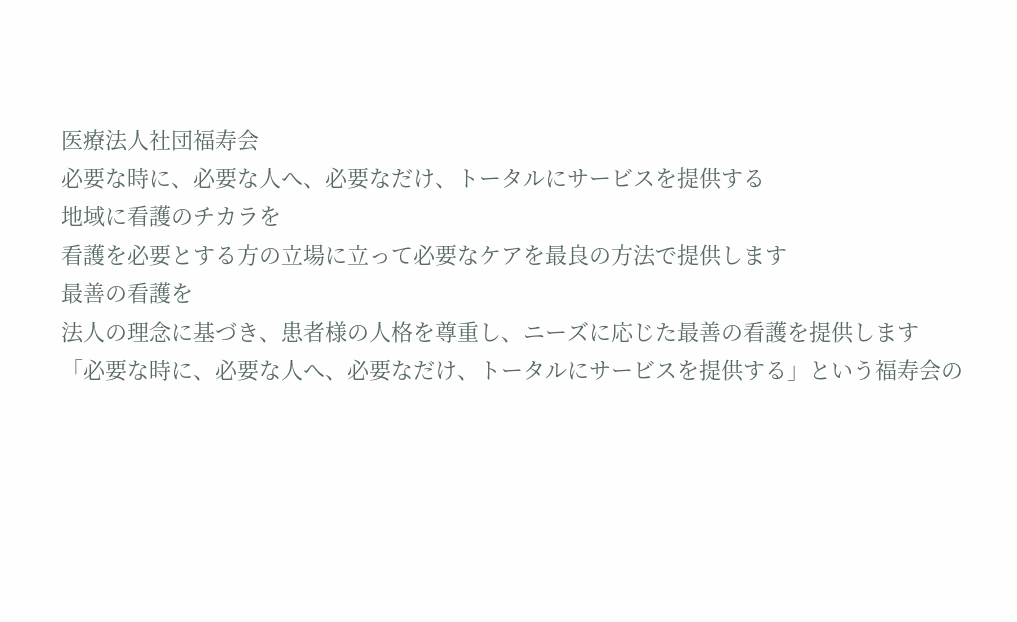医療法人社団福寿会
必要な時に、必要な人へ、必要なだけ、トータルにサービスを提供する
地域に看護のチカラを
看護を必要とする方の立場に立って必要なケアを最良の方法で提供します
最善の看護を
法人の理念に基づき、患者様の人格を尊重し、ニーズに応じた最善の看護を提供します
「必要な時に、必要な人へ、必要なだけ、トータルにサービスを提供する」という福寿会の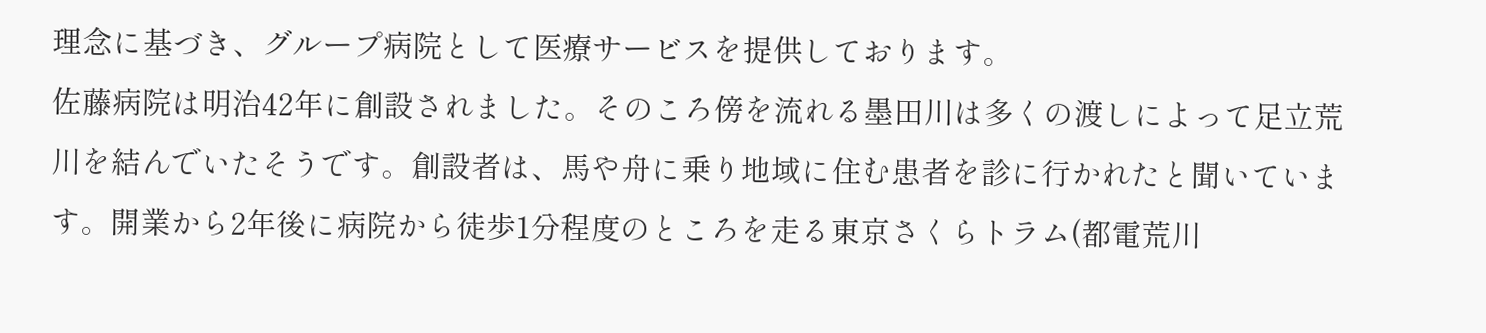理念に基づき、グループ病院として医療サービスを提供しております。
佐藤病院は明治42年に創設されました。そのころ傍を流れる墨田川は多くの渡しによって足立荒川を結んでいたそうです。創設者は、馬や舟に乗り地域に住む患者を診に行かれたと聞いています。開業から2年後に病院から徒歩1分程度のところを走る東京さくらトラム(都電荒川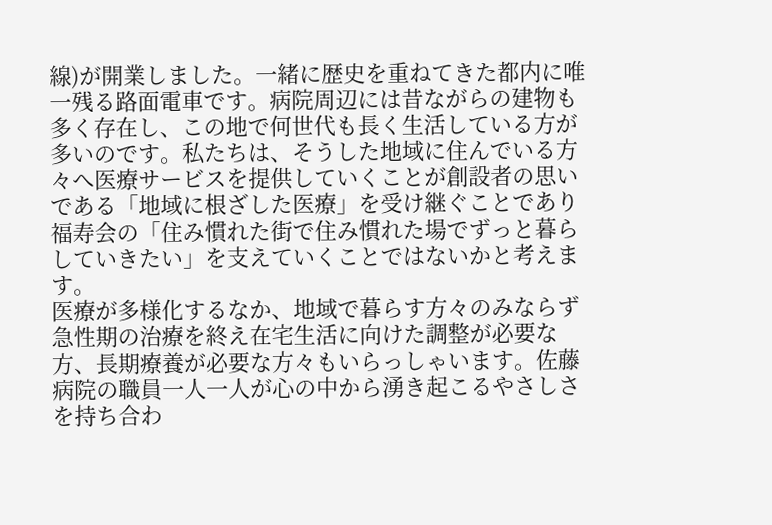線)が開業しました。一緒に歴史を重ねてきた都内に唯一残る路面電車です。病院周辺には昔ながらの建物も多く存在し、この地で何世代も長く生活している方が多いのです。私たちは、そうした地域に住んでいる方々へ医療サービスを提供していくことが創設者の思いである「地域に根ざした医療」を受け継ぐことであり福寿会の「住み慣れた街で住み慣れた場でずっと暮らしていきたい」を支えていくことではないかと考えます。
医療が多様化するなか、地域で暮らす方々のみならず急性期の治療を終え在宅生活に向けた調整が必要な方、長期療養が必要な方々もいらっしゃいます。佐藤病院の職員一人一人が心の中から湧き起こるやさしさを持ち合わ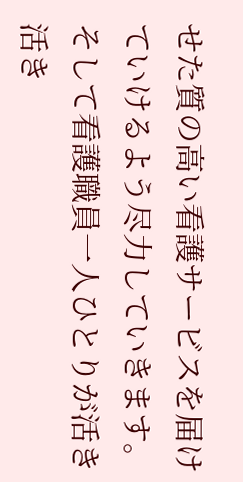せた質の高い看護サービスを届けていけるよう尽力していきます。そして看護職員一人ひとりが活き活き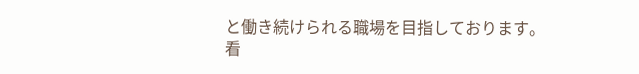と働き続けられる職場を目指しております。
看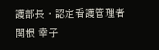護部長・認定看護管理者
関根 幸子